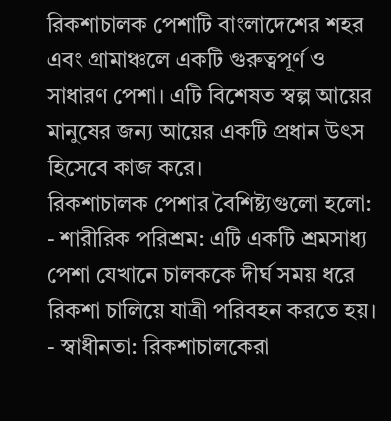রিকশাচালক পেশাটি বাংলাদেশের শহর এবং গ্রামাঞ্চলে একটি গুরুত্বপূর্ণ ও সাধারণ পেশা। এটি বিশেষত স্বল্প আয়ের মানুষের জন্য আয়ের একটি প্রধান উৎস হিসেবে কাজ করে।
রিকশাচালক পেশার বৈশিষ্ট্যগুলো হলো:
- শারীরিক পরিশ্রম: এটি একটি শ্রমসাধ্য পেশা যেখানে চালককে দীর্ঘ সময় ধরে রিকশা চালিয়ে যাত্রী পরিবহন করতে হয়।
- স্বাধীনতা: রিকশাচালকেরা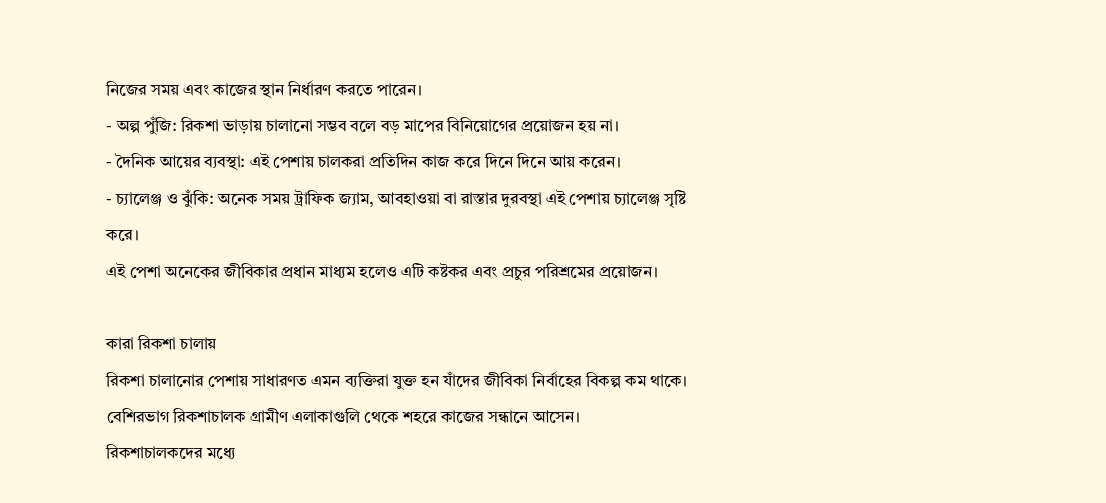নিজের সময় এবং কাজের স্থান নির্ধারণ করতে পারেন।
- অল্প পুঁজি: রিকশা ভাড়ায় চালানো সম্ভব বলে বড় মাপের বিনিয়োগের প্রয়োজন হয় না।
- দৈনিক আয়ের ব্যবস্থা: এই পেশায় চালকরা প্রতিদিন কাজ করে দিনে দিনে আয় করেন।
- চ্যালেঞ্জ ও ঝুঁকি: অনেক সময় ট্রাফিক জ্যাম, আবহাওয়া বা রাস্তার দুরবস্থা এই পেশায় চ্যালেঞ্জ সৃষ্টি করে।
এই পেশা অনেকের জীবিকার প্রধান মাধ্যম হলেও এটি কষ্টকর এবং প্রচুর পরিশ্রমের প্রয়োজন।

কারা রিকশা চালায়
রিকশা চালানোর পেশায় সাধারণত এমন ব্যক্তিরা যুক্ত হন যাঁদের জীবিকা নির্বাহের বিকল্প কম থাকে। বেশিরভাগ রিকশাচালক গ্রামীণ এলাকাগুলি থেকে শহরে কাজের সন্ধানে আসেন।
রিকশাচালকদের মধ্যে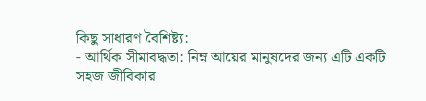কিছু সাধারণ বৈশিষ্ট্য:
- আর্থিক সীমাবদ্ধতা: নিম্ন আয়ের মানুষদের জন্য এটি একটি সহজ জীবিকার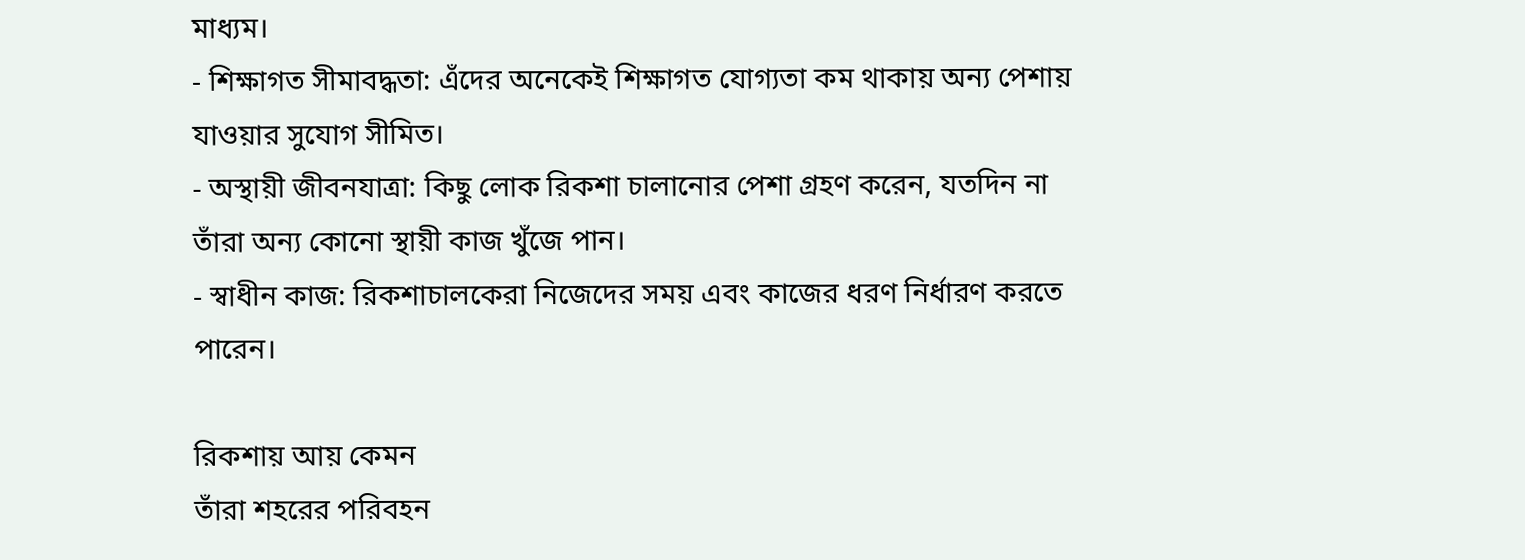মাধ্যম।
- শিক্ষাগত সীমাবদ্ধতা: এঁদের অনেকেই শিক্ষাগত যোগ্যতা কম থাকায় অন্য পেশায় যাওয়ার সুযোগ সীমিত।
- অস্থায়ী জীবনযাত্রা: কিছু লোক রিকশা চালানোর পেশা গ্রহণ করেন, যতদিন না তাঁরা অন্য কোনো স্থায়ী কাজ খুঁজে পান।
- স্বাধীন কাজ: রিকশাচালকেরা নিজেদের সময় এবং কাজের ধরণ নির্ধারণ করতে পারেন।

রিকশায় আয় কেমন
তাঁরা শহরের পরিবহন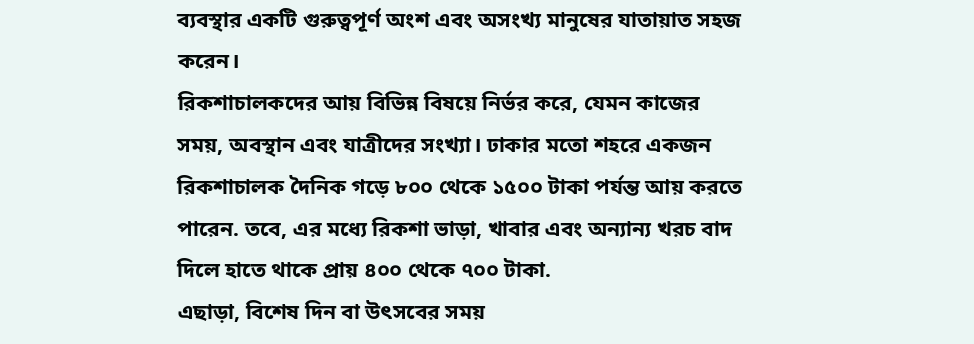ব্যবস্থার একটি গুরুত্বপূর্ণ অংশ এবং অসংখ্য মানুষের যাতায়াত সহজ করেন।
রিকশাচালকদের আয় বিভিন্ন বিষয়ে নির্ভর করে, যেমন কাজের সময়, অবস্থান এবং যাত্রীদের সংখ্যা। ঢাকার মতো শহরে একজন রিকশাচালক দৈনিক গড়ে ৮০০ থেকে ১৫০০ টাকা পর্যন্ত আয় করতে পারেন. তবে, এর মধ্যে রিকশা ভাড়া, খাবার এবং অন্যান্য খরচ বাদ দিলে হাতে থাকে প্রায় ৪০০ থেকে ৭০০ টাকা.
এছাড়া, বিশেষ দিন বা উৎসবের সময়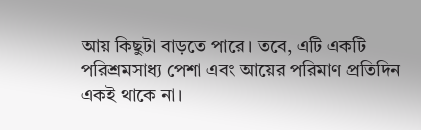আয় কিছুটা বাড়তে পারে। তবে, এটি একটি পরিশ্রমসাধ্য পেশা এবং আয়ের পরিমাণ প্রতিদিন একই থাকে না।